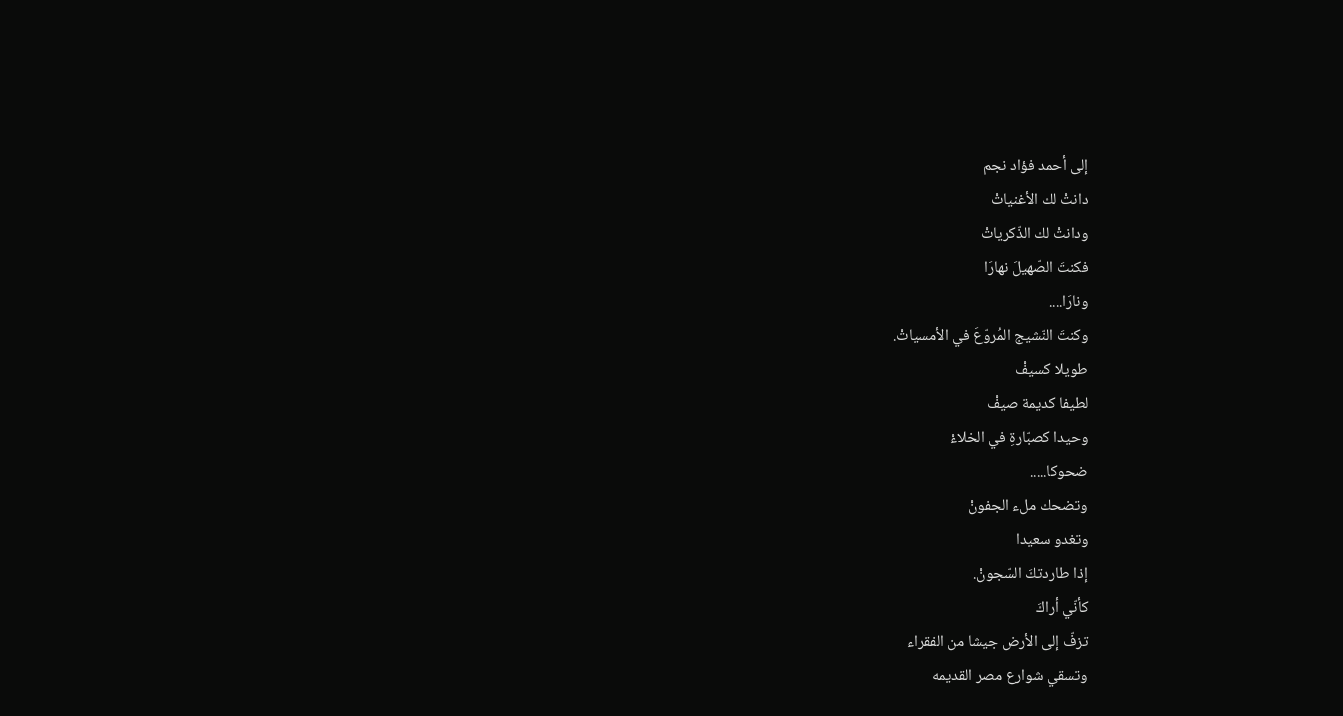إلى أحمد فؤاد نجم
دانتْ لك الأغنياتْ
ودانتْ لك الذّكرياتْ
فكنتَ الصّهيلَ نهارَا
ونارَا....
وكنتَ النّشيج المُروّعَ في الأمسياتْ.
طويلا كسيفْ
لطيفا كديمة صيفْ
وحيدا كصبّارةِ في الخلاءْ
ضحوكا.....
وتضحك ملء الجفونْ
وتغدو سعيدا
إذا طاردتكَ السّجونْ.
كأنّي أراكَ
تزفّ إلى الأرض جيشا من الفقراء
وتسقي شوارع مصر القديمه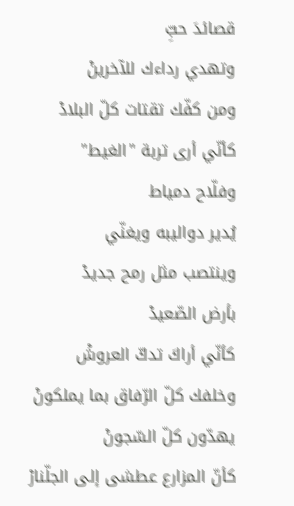قصائدَ حبِّ
وتهدي رداءك للآخرينْ
ومن كفّك تقتات كلّ البلادْ
كأنّي أرى تربة "الغيط"
وفلّاح دمياط
يُدير دواليبه ويغنّي
وينتصب مثل رمح جديدْ
بأرض الصّعيدْ
كأنّي أراكَ تدكّ العروشْ
وخلفك كلّ الرّفاق بما يملكونْ
يهدّون كلّ السّجونْ
كأنّ المزارع عطشى إلى الجلّنارْ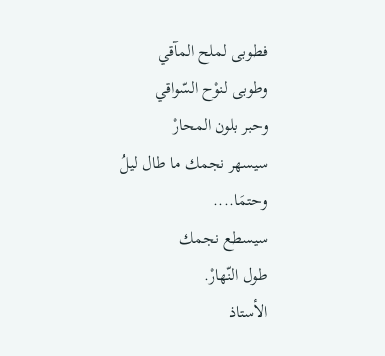فطوبى لملح المآقي
وطوبى لنوْح السّواقي
وحبر بلون المحارْ
سيسهر نجمك ما طال ليلُ
وحتمَا....
سيسطع نجمك
طول النّهارْ.
الأستاذ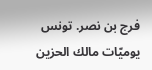فرج بن نصر. تونس
يوميّات مالك الحزين